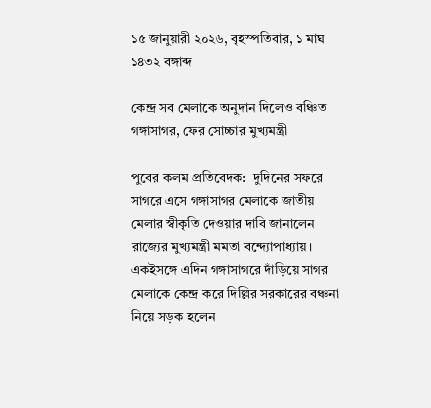১৫ জানুয়ারী ২০২৬, বৃহস্পতিবার, ১ মাঘ ১৪৩২ বঙ্গাব্দ

কেন্দ্র সব মেলাকে অনুদান দিলেও বঞ্চিত গঙ্গাসাগর, ফের সোচ্চার মুখ্যমন্ত্রী

পুবের কলম প্রতিবেদক:  দুদিনের সফরে সাগরে এসে গঙ্গাসাগর মেলাকে জাতীয় মেলার স্বীকৃতি দেওয়ার দাবি জানালেন রাজ্যের মুখ্যমন্ত্রী মমতা বন্দ্যোপাধ্যায়। একইসঙ্গে এদিন গঙ্গাসাগরে দাঁড়িয়ে সাগর মেলাকে কেন্দ্র করে দিল্লির সরকারের বঞ্চনা নিয়ে সড়ক হলেন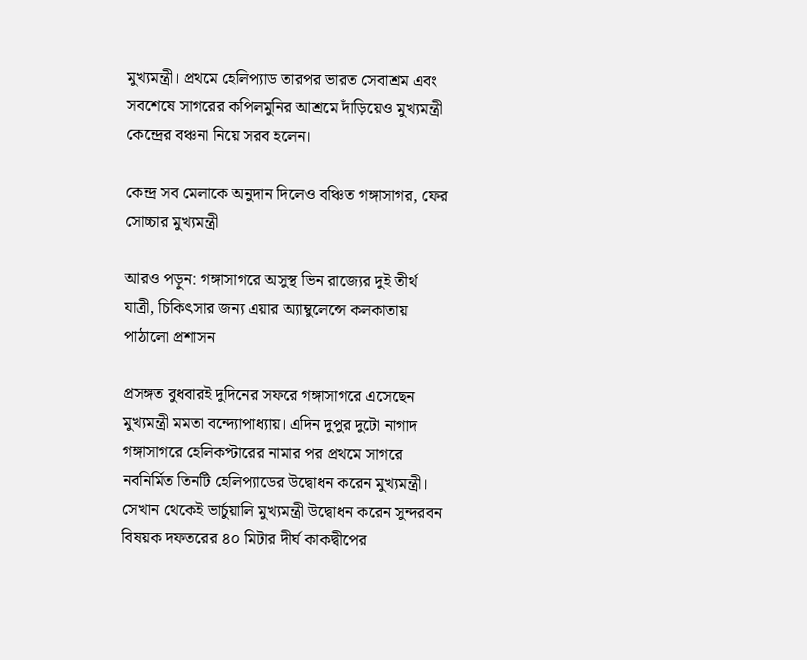মুখ্যমন্ত্রী। প্রথমে হেলিপ্যাড তারপর ভারত সেবাশ্রম এবং সবশেষে সাগরের কপিলমুনির আশ্রমে দাঁড়িয়েও মুখ্যমন্ত্রী কেন্দ্রের বঞ্চনা নিয়ে সরব হলেন।

কেন্দ্র সব মেলাকে অনুদান দিলেও বঞ্চিত গঙ্গাসাগর, ফের সোচ্চার মুখ্যমন্ত্রী

আরও পড়ুন: গঙ্গাসাগরে অসুস্থ ভিন রাজ্যের দুই তীর্থ যাত্রী, চিকিৎসার জন্য এয়ার অ্যাম্বুলেন্সে কলকাতায় পাঠালো প্রশাসন

প্রসঙ্গত বুধবারই দুদিনের সফরে গঙ্গাসাগরে এসেছেন মুখ্যমন্ত্রী মমতা বন্দ্যোপাধ্যায়। এদিন দুপুর দুটো নাগাদ গঙ্গাসাগরে হেলিকপ্টারের নামার পর প্রথমে সাগরে নবনির্মিত তিনটি হেলিপ্যাডের উদ্বোধন করেন মুখ্যমন্ত্রী। সেখান থেকেই ভার্চুয়ালি মুখ্যমন্ত্রী উদ্বোধন করেন সুন্দরবন বিষয়ক দফতরের ৪০ মিটার দীর্ঘ কাকদ্বীপের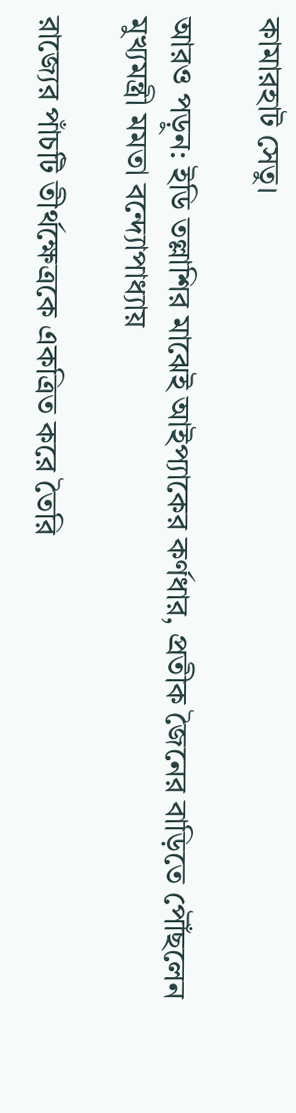কামারহাট সেতু।

আরও পড়ুন: ইডি তল্লাশির মাঝেই আইপ্যাকের কর্ণধার, প্রতীক জৈনের বাড়িতে পৌঁছলেন মুখ্যমন্ত্রী মমতা বন্দ্যোপাধ্যায়

রাজ্যের পাঁচটি তীর্থক্ষেত্রকে একত্রিত করে তৈরি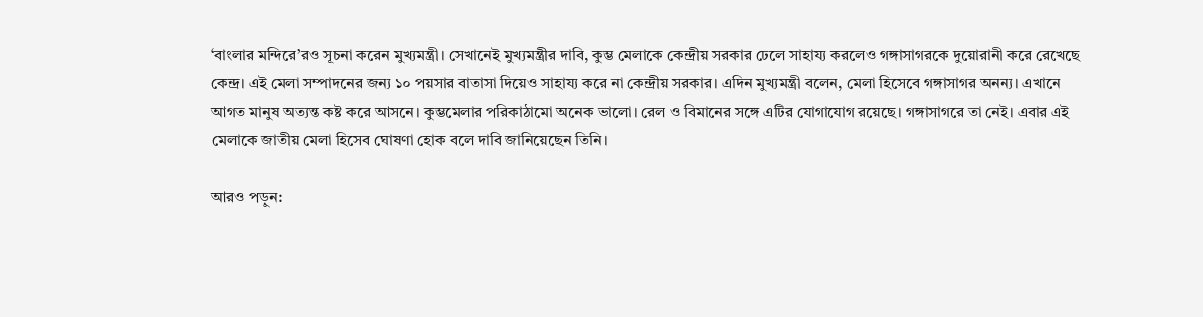‘বাংলার মন্দিরে’রও সূচনা করেন মুখ্যমন্ত্রী। সেখানেই মুখ্যমন্ত্রীর দাবি, কুম্ভ মেলাকে কেন্দ্রীয় সরকার ঢেলে সাহায্য করলেও গঙ্গাসাগরকে দুয়োরানী করে রেখেছে কেন্দ্র। এই মেলা সম্পাদনের জন্য ১০ পয়সার বাতাসা দিয়েও সাহায্য করে না কেন্দ্রীয় সরকার। এদিন মুখ্যমন্ত্রী বলেন, মেলা হিসেবে গঙ্গাসাগর অনন্য। এখানে আগত মানুষ অত্যন্ত কষ্ট করে আসনে। কুম্ভমেলার পরিকাঠামো অনেক ভালো। রেল ও বিমানের সঙ্গে এটির যোগাযোগ রয়েছে। গঙ্গাসাগরে তা নেই। এবার এই মেলাকে জাতীয় মেলা হিসেব ঘোষণা হোক বলে দাবি জানিয়েছেন তিনি।

আরও পড়ুন: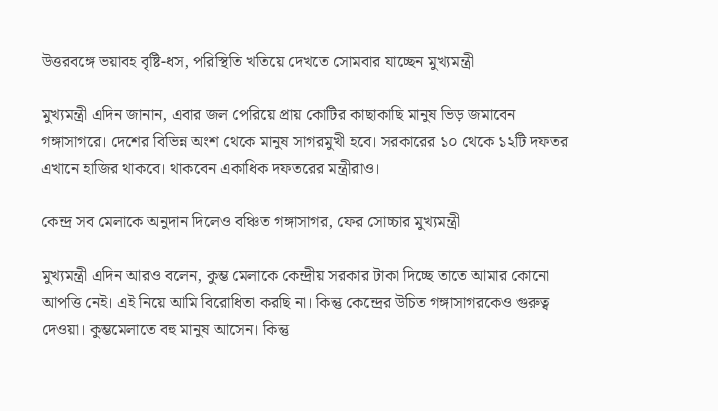উত্তরবঙ্গে ভয়াবহ বৃষ্টি-ধস, পরিস্থিতি খতিয়ে দেখতে সোমবার যাচ্ছেন মুখ্যমন্ত্রী

মুখ্যমন্ত্রী এদিন জানান, এবার জল পেরিয়ে প্রায় কোটির কাছাকাছি মানুষ ভিড় জমাবেন গঙ্গাসাগরে। দেশের বিভিন্ন অংশ থেকে মানুষ সাগরমুখী হবে। সরকারের ১০ থেকে ১২টি দফতর এখানে হাজির থাকবে। থাকবেন একাধিক দফতরের মন্ত্রীরাও।

কেন্দ্র সব মেলাকে অনুদান দিলেও বঞ্চিত গঙ্গাসাগর, ফের সোচ্চার মুখ্যমন্ত্রী

মুখ্যমন্ত্রী এদিন আরও বলেন, কুম্ভ মেলাকে কেন্দ্রীয় সরকার টাকা দিচ্ছে তাতে আমার কোনো আপত্তি নেই। এই নিয়ে আমি বিরোধিতা করছি না। কিন্তু কেন্দ্রের উচিত গঙ্গাসাগরকেও গুরুত্ব দেওয়া। কুম্ভমেলাতে বহু মানুষ আসেন। কিন্তু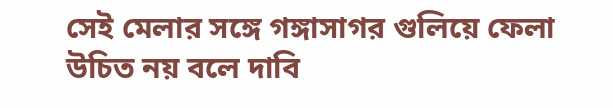সেই মেলার সঙ্গে গঙ্গাসাগর গুলিয়ে ফেলা উচিত নয় বলে দাবি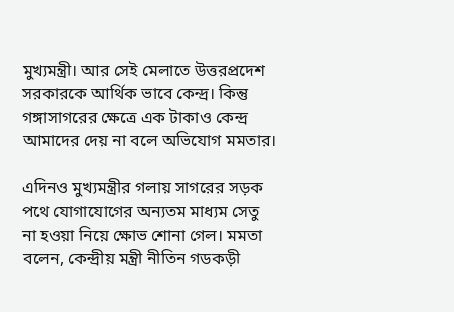মুখ্যমন্ত্রী। আর সেই মেলাতে উত্তরপ্রদেশ সরকারকে আর্থিক ভাবে কেন্দ্র। কিন্তু গঙ্গাসাগরের ক্ষেত্রে এক টাকাও কেন্দ্র আমাদের দেয় না বলে অভিযোগ মমতার।

এদিনও মুখ্যমন্ত্রীর গলায় সাগরের সড়ক পথে যোগাযোগের অন্যতম মাধ্যম সেতু না হওয়া নিয়ে ক্ষোভ শোনা গেল। মমতা বলেন, কেন্দ্রীয় মন্ত্রী নীতিন গডকড়ী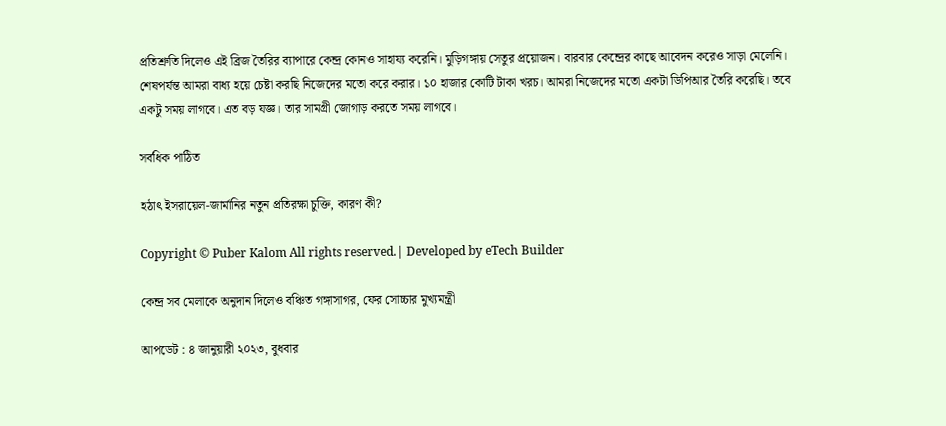প্রতিশ্রুতি দিলেও এই ব্রিজ তৈরির ব্যাপারে কেন্দ্র কোনও সাহায্য করেনি। মুড়িগঙ্গায় সেতুর প্রয়োজন। বারবার কেন্দ্রের কাছে আবেদন করেও সাড়া মেলেনি। শেষপর্যন্ত আমরা বাধ্য হয়ে চেষ্টা করছি নিজেদের মতো করে করার। ১০ হাজার কোটি টাকা খরচ। আমরা নিজেদের মতো একটা ডিপিআর তৈরি করেছি। তবে একটু সময় লাগবে। এত বড় যজ্ঞ। তার সামগ্রী জোগাড় করতে সময় লাগবে।

সর্বধিক পাঠিত

হঠাৎ ইসরায়েল-জার্মানির নতুন প্রতিরক্ষা চুক্তি, কারণ কী?

Copyright © Puber Kalom All rights reserved.| Developed by eTech Builder

কেন্দ্র সব মেলাকে অনুদান দিলেও বঞ্চিত গঙ্গাসাগর, ফের সোচ্চার মুখ্যমন্ত্রী

আপডেট : ৪ জানুয়ারী ২০২৩, বুধবার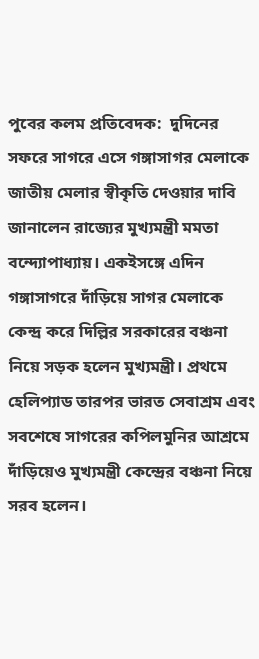পুবের কলম প্রতিবেদক:  দুদিনের সফরে সাগরে এসে গঙ্গাসাগর মেলাকে জাতীয় মেলার স্বীকৃতি দেওয়ার দাবি জানালেন রাজ্যের মুখ্যমন্ত্রী মমতা বন্দ্যোপাধ্যায়। একইসঙ্গে এদিন গঙ্গাসাগরে দাঁড়িয়ে সাগর মেলাকে কেন্দ্র করে দিল্লির সরকারের বঞ্চনা নিয়ে সড়ক হলেন মুখ্যমন্ত্রী। প্রথমে হেলিপ্যাড তারপর ভারত সেবাশ্রম এবং সবশেষে সাগরের কপিলমুনির আশ্রমে দাঁড়িয়েও মুখ্যমন্ত্রী কেন্দ্রের বঞ্চনা নিয়ে সরব হলেন।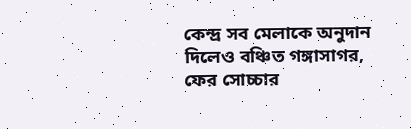কেন্দ্র সব মেলাকে অনুদান দিলেও বঞ্চিত গঙ্গাসাগর, ফের সোচ্চার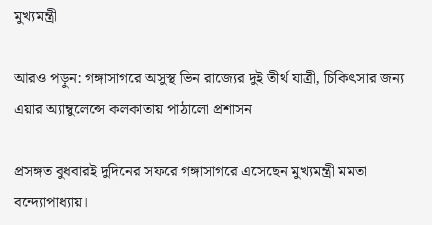মুখ্যমন্ত্রী

আরও পড়ুন: গঙ্গাসাগরে অসুস্থ ভিন রাজ্যের দুই তীর্থ যাত্রী, চিকিৎসার জন্য এয়ার অ্যাম্বুলেন্সে কলকাতায় পাঠালো প্রশাসন

প্রসঙ্গত বুধবারই দুদিনের সফরে গঙ্গাসাগরে এসেছেন মুখ্যমন্ত্রী মমতা বন্দ্যোপাধ্যায়।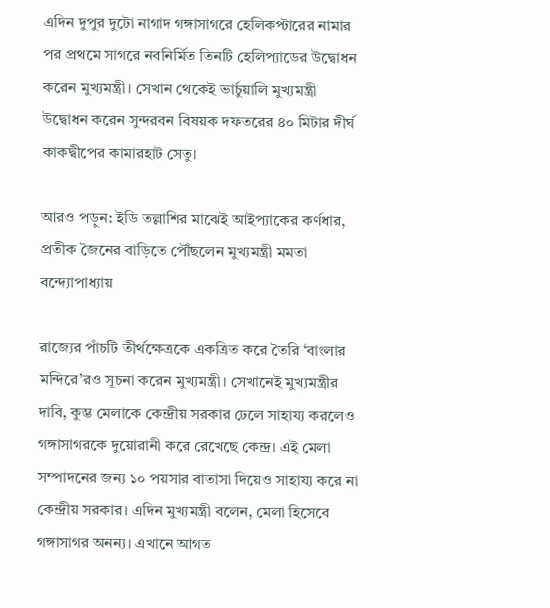এদিন দুপুর দুটো নাগাদ গঙ্গাসাগরে হেলিকপ্টারের নামার পর প্রথমে সাগরে নবনির্মিত তিনটি হেলিপ্যাডের উদ্বোধন করেন মুখ্যমন্ত্রী। সেখান থেকেই ভার্চুয়ালি মুখ্যমন্ত্রী উদ্বোধন করেন সুন্দরবন বিষয়ক দফতরের ৪০ মিটার দীর্ঘ কাকদ্বীপের কামারহাট সেতু।

আরও পড়ুন: ইডি তল্লাশির মাঝেই আইপ্যাকের কর্ণধার, প্রতীক জৈনের বাড়িতে পৌঁছলেন মুখ্যমন্ত্রী মমতা বন্দ্যোপাধ্যায়

রাজ্যের পাঁচটি তীর্থক্ষেত্রকে একত্রিত করে তৈরি ‘বাংলার মন্দিরে’রও সূচনা করেন মুখ্যমন্ত্রী। সেখানেই মুখ্যমন্ত্রীর দাবি, কুম্ভ মেলাকে কেন্দ্রীয় সরকার ঢেলে সাহায্য করলেও গঙ্গাসাগরকে দুয়োরানী করে রেখেছে কেন্দ্র। এই মেলা সম্পাদনের জন্য ১০ পয়সার বাতাসা দিয়েও সাহায্য করে না কেন্দ্রীয় সরকার। এদিন মুখ্যমন্ত্রী বলেন, মেলা হিসেবে গঙ্গাসাগর অনন্য। এখানে আগত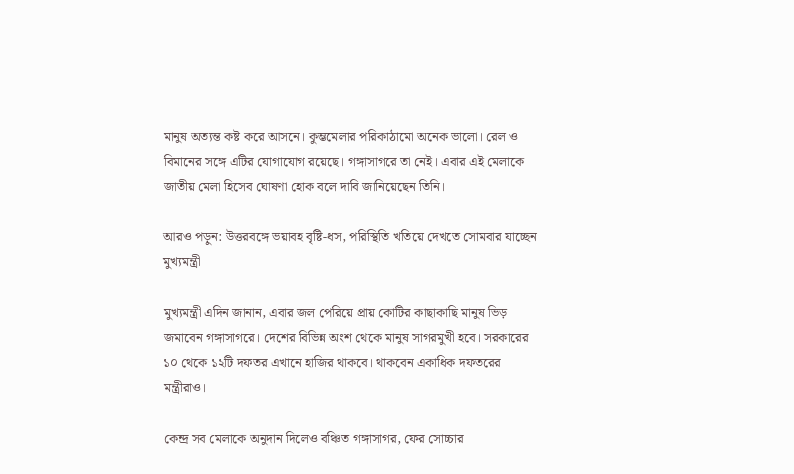মানুষ অত্যন্ত কষ্ট করে আসনে। কুম্ভমেলার পরিকাঠামো অনেক ভালো। রেল ও বিমানের সঙ্গে এটির যোগাযোগ রয়েছে। গঙ্গাসাগরে তা নেই। এবার এই মেলাকে জাতীয় মেলা হিসেব ঘোষণা হোক বলে দাবি জানিয়েছেন তিনি।

আরও পড়ুন: উত্তরবঙ্গে ভয়াবহ বৃষ্টি-ধস, পরিস্থিতি খতিয়ে দেখতে সোমবার যাচ্ছেন মুখ্যমন্ত্রী

মুখ্যমন্ত্রী এদিন জানান, এবার জল পেরিয়ে প্রায় কোটির কাছাকাছি মানুষ ভিড় জমাবেন গঙ্গাসাগরে। দেশের বিভিন্ন অংশ থেকে মানুষ সাগরমুখী হবে। সরকারের ১০ থেকে ১২টি দফতর এখানে হাজির থাকবে। থাকবেন একাধিক দফতরের মন্ত্রীরাও।

কেন্দ্র সব মেলাকে অনুদান দিলেও বঞ্চিত গঙ্গাসাগর, ফের সোচ্চার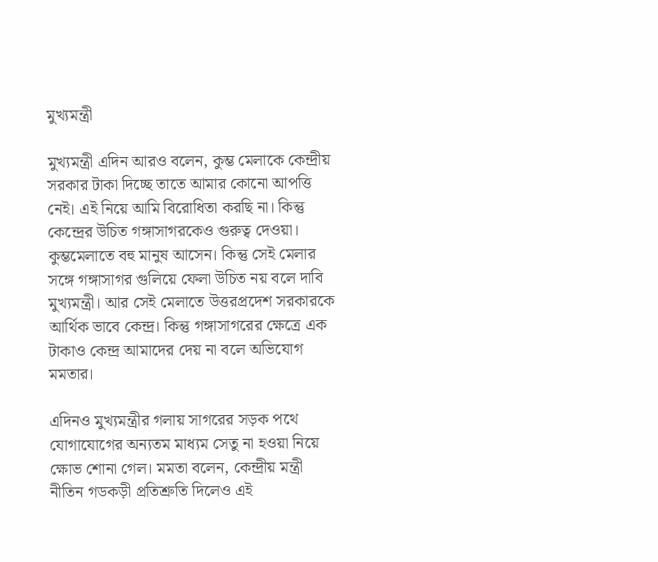মুখ্যমন্ত্রী

মুখ্যমন্ত্রী এদিন আরও বলেন, কুম্ভ মেলাকে কেন্দ্রীয় সরকার টাকা দিচ্ছে তাতে আমার কোনো আপত্তি নেই। এই নিয়ে আমি বিরোধিতা করছি না। কিন্তু কেন্দ্রের উচিত গঙ্গাসাগরকেও গুরুত্ব দেওয়া। কুম্ভমেলাতে বহু মানুষ আসেন। কিন্তু সেই মেলার সঙ্গে গঙ্গাসাগর গুলিয়ে ফেলা উচিত নয় বলে দাবি মুখ্যমন্ত্রী। আর সেই মেলাতে উত্তরপ্রদেশ সরকারকে আর্থিক ভাবে কেন্দ্র। কিন্তু গঙ্গাসাগরের ক্ষেত্রে এক টাকাও কেন্দ্র আমাদের দেয় না বলে অভিযোগ মমতার।

এদিনও মুখ্যমন্ত্রীর গলায় সাগরের সড়ক পথে যোগাযোগের অন্যতম মাধ্যম সেতু না হওয়া নিয়ে ক্ষোভ শোনা গেল। মমতা বলেন, কেন্দ্রীয় মন্ত্রী নীতিন গডকড়ী প্রতিশ্রুতি দিলেও এই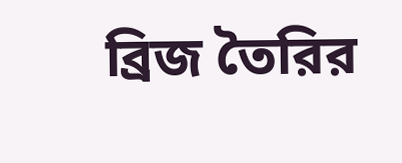ব্রিজ তৈরির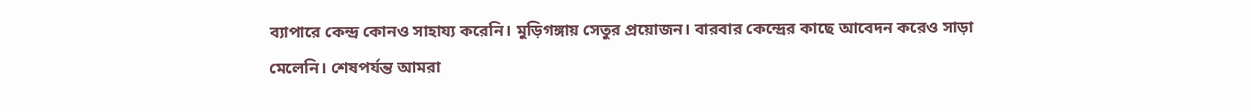ব্যাপারে কেন্দ্র কোনও সাহায্য করেনি। মুড়িগঙ্গায় সেতুর প্রয়োজন। বারবার কেন্দ্রের কাছে আবেদন করেও সাড়া মেলেনি। শেষপর্যন্ত আমরা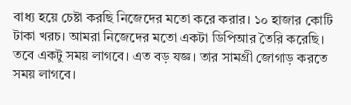বাধ্য হয়ে চেষ্টা করছি নিজেদের মতো করে করার। ১০ হাজার কোটি টাকা খরচ। আমরা নিজেদের মতো একটা ডিপিআর তৈরি করেছি। তবে একটু সময় লাগবে। এত বড় যজ্ঞ। তার সামগ্রী জোগাড় করতে সময় লাগবে।